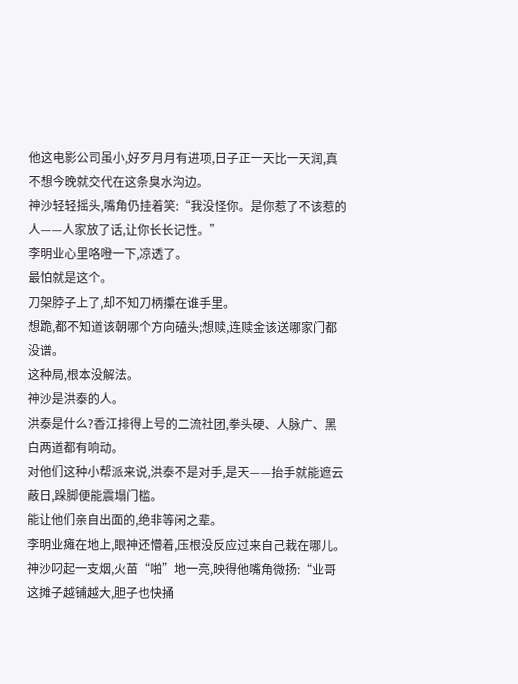他这电影公司虽小,好歹月月有进项,日子正一天比一天润,真不想今晚就交代在这条臭水沟边。
神沙轻轻摇头,嘴角仍挂着笑:“我没怪你。是你惹了不该惹的人——人家放了话,让你长长记性。”
李明业心里咯噔一下,凉透了。
最怕就是这个。
刀架脖子上了,却不知刀柄攥在谁手里。
想跪,都不知道该朝哪个方向磕头;想赎,连赎金该送哪家门都没谱。
这种局,根本没解法。
神沙是洪泰的人。
洪泰是什么?香江排得上号的二流社团,拳头硬、人脉广、黑白两道都有响动。
对他们这种小帮派来说,洪泰不是对手,是天——抬手就能遮云蔽日,跺脚便能震塌门槛。
能让他们亲自出面的,绝非等闲之辈。
李明业瘫在地上,眼神还懵着,压根没反应过来自己栽在哪儿。
神沙叼起一支烟,火苗“啪”地一亮,映得他嘴角微扬:“业哥这摊子越铺越大,胆子也快捅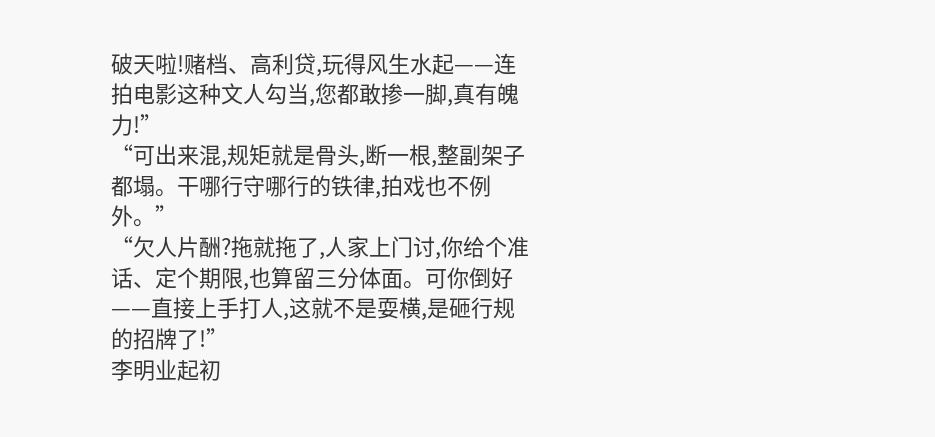破天啦!赌档、高利贷,玩得风生水起——连拍电影这种文人勾当,您都敢掺一脚,真有魄力!”
“可出来混,规矩就是骨头,断一根,整副架子都塌。干哪行守哪行的铁律,拍戏也不例外。”
“欠人片酬?拖就拖了,人家上门讨,你给个准话、定个期限,也算留三分体面。可你倒好——直接上手打人,这就不是耍横,是砸行规的招牌了!”
李明业起初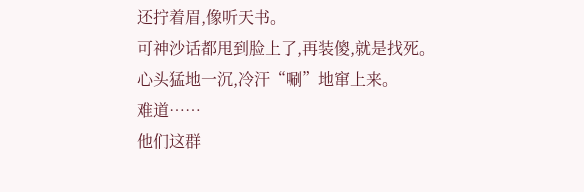还拧着眉,像听天书。
可神沙话都甩到脸上了,再装傻,就是找死。
心头猛地一沉,冷汗“唰”地窜上来。
难道……
他们这群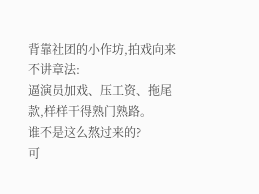背靠社团的小作坊,拍戏向来不讲章法:
逼演员加戏、压工资、拖尾款,样样干得熟门熟路。
谁不是这么熬过来的?
可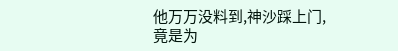他万万没料到,神沙踩上门,竟是为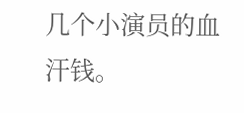几个小演员的血汗钱。